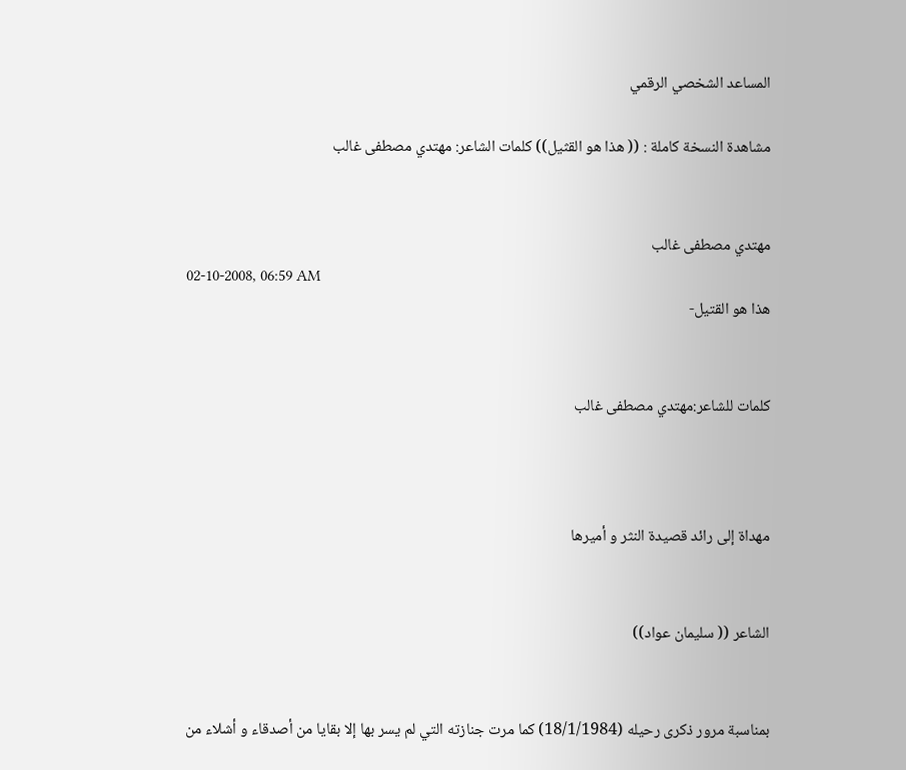المساعد الشخصي الرقمي

مشاهدة النسخة كاملة : (( هذا هو القثيل)) كلمات الشاعر: مهتدي مصطفى غالب


مهتدي مصطفى غالب
02-10-2008, 06:59 AM
هذا هو القتيل-


كلمات للشاعر:مهتدي مصطفى غالب



مهداة إلى رائد قصيدة النثر و أميرها


الشاعر (( سليمان عواد))


بمناسبة مرور ذكرى رحيله (18/1/1984) كما مرت جنازته التي لم يسر بها إلا بقايا من أصدقاء و أشلاء من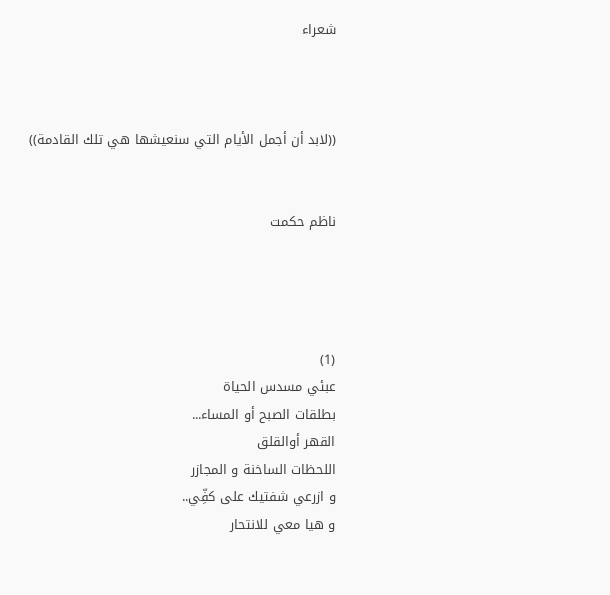شعراء



((لابد أن أجمل الأيام التي سنعيشها هي تلك القادمة))


ناظم حكمت




(1)
عبئي مسدس الحياة
بطلقات الصبح أو المساء...
القهر أوالقلق
اللحظات الساخنة و المجازر
و ازرعي شفتيك على كفِّي..
و هيا معي للانتحار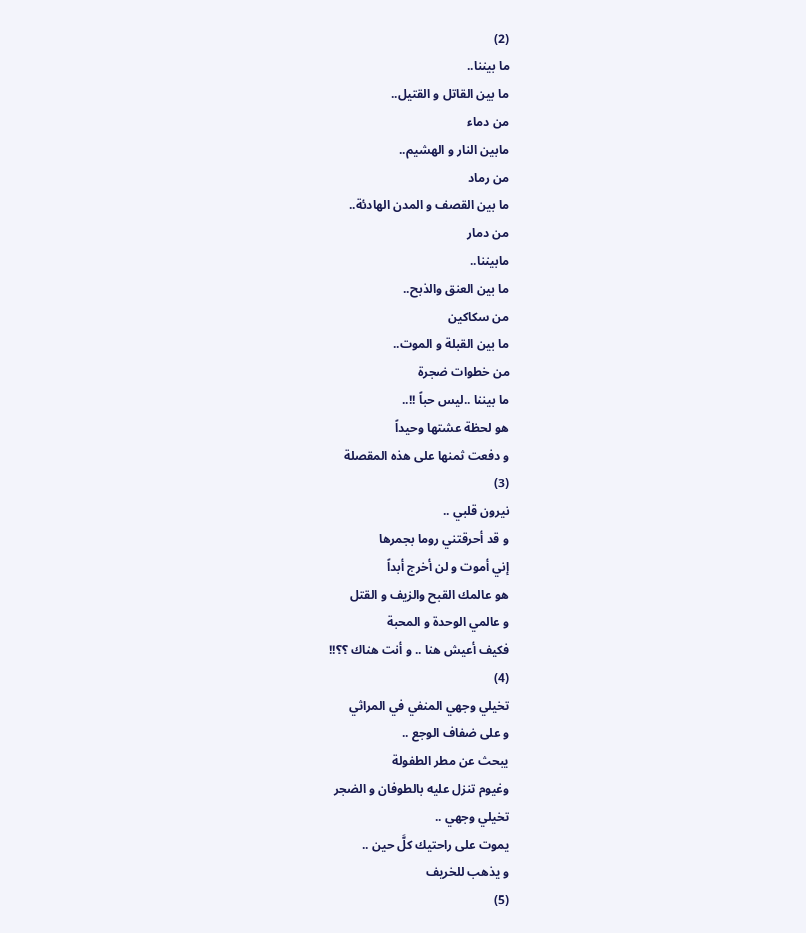(2)
ما بيننا..
ما بين القاتل و القتيل..
من دماء
مابين النار و الهشيم..
من رماد
ما بين القصف و المدن الهادئة..
من دمار
مابيننا..
ما بين العنق والذبح..
من سكاكين
ما بين القبلة و الموت..
من خطوات ضجرة
ما بيننا ..ليس حباً !!..
هو لحظة عشتها وحيداً
و دفعت ثمنها على هذه المقصلة
(3)
نيرون قلبي ..
و قد أحرقتني روما بجمرها
إني أموت و لن أخرج أبداً
هو عالمك القبح والزيف و القتل
و عالمي الوحدة و المحبة
فكيف أعيش هنا .. و أنت هناك ؟؟!!
(4)
تخيلي وجهي المنفي في المراثي
و على ضفاف الوجع ..
يبحث عن مطر الطفولة
وغيوم تنزل عليه بالطوفان و الضجر
تخيلي وجهي ..
يموت على راحتيك كلَّ حين ..
و يذهب للخريف
(5)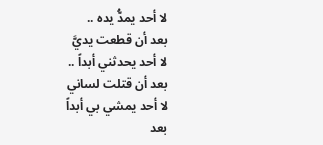لا أحد يمدُّ يده ..
بعد أن قطعت يديَّ
لا أحد يحدثني أبداً ..
بعد أن قتلت لساني
لا أحد يمشي بي أبداً
بعد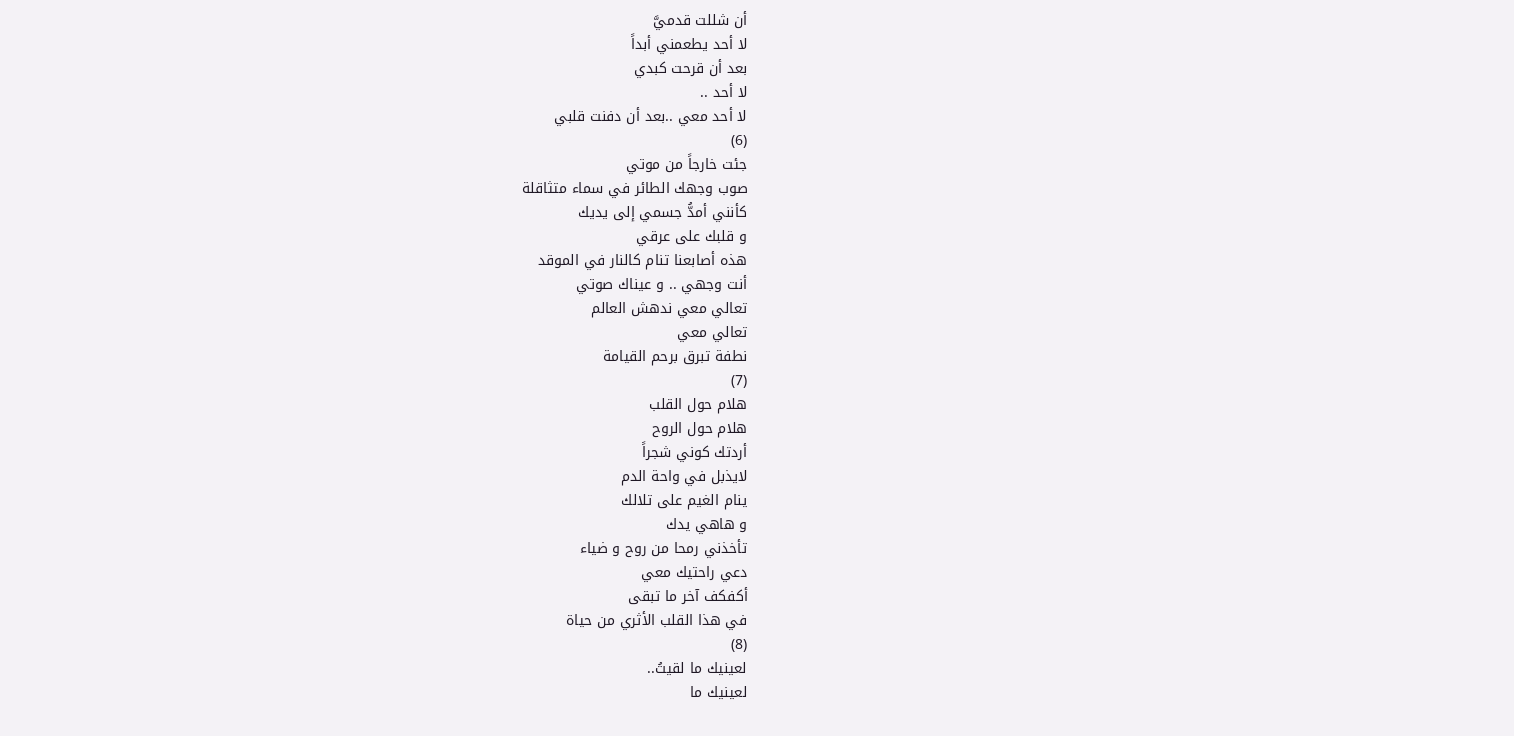أن شللت قدميَّ
لا أحد يطعمني أبداً
بعد أن قرحت كبدي
لا أحد ..
لا أحد معي ..بعد أن دفنت قلبي
(6)
جئت خارجاً من موتي
صوب وجهك الطائر في سماء متثاقلة
كأنني أمدُّ جسمي إلى يديك
و قلبك على عرقي
هذه أصابعنا تنام كالنار في الموقد
أنت وجهي .. و عيناك صوتي
تعالي معي ندهش العالم
تعالي معي
نطفة تبرق برحم القيامة
(7)
هلام حول القلب
هلام حول الروح
أردتك كوني شجراً
لايذبل في واحة الدم
ينام الغيم على تلالك
و هاهي يدك
تأخذني رمحا من روح و ضياء
دعي راحتيك معي
أكفكف آخر ما تبقى
في هذا القلب الأثري من حياة
(8)
لعينيك ما لقيتُ..
لعينيك ما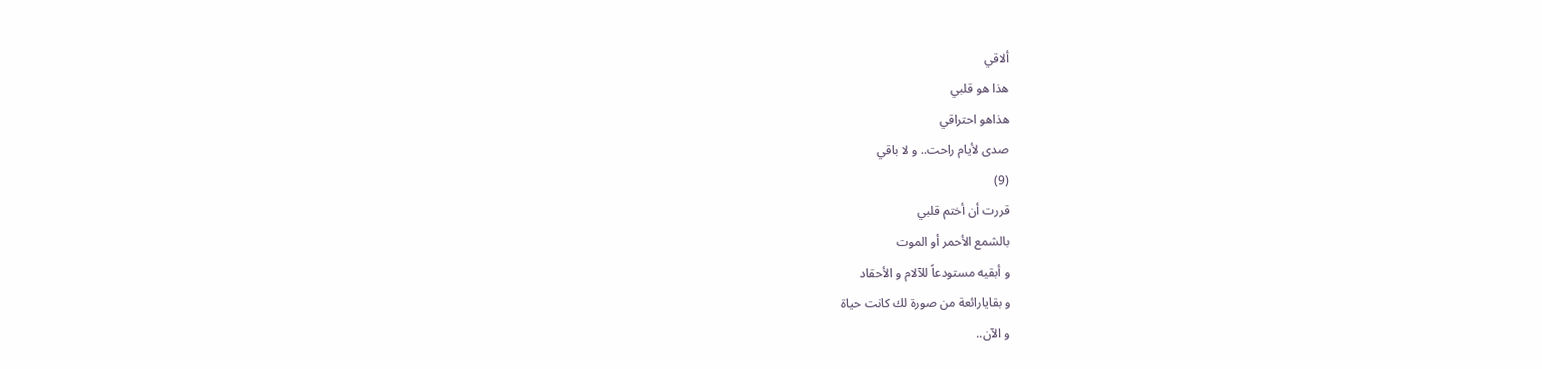ألاقي
هذا هو قلبي
هذاهو احتراقي
صدى لأيام راحت.. و لا باقي
(9)
قررت أن أختم قلبي
بالشمع الأحمر أو الموت
و أبقيه مستودعاً للآلام و الأحقاد
و بقايارائعة من صورة لك كانت حياة
و الآن..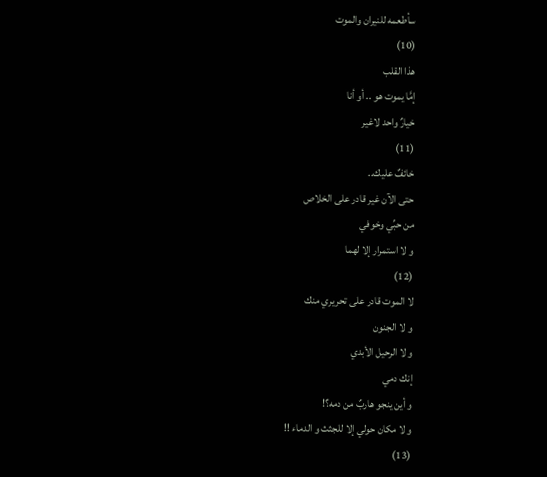سأطعمه للنيران والموت
(10)
هذا القلب
إمَّا يموت هو .. أو أنا
خيارٌ واحد لاغير
(11)
خائفٌ عليك..
حتى الآن غير قادر على الخلاص
من حبِّي وخوفي
و لا استمرار إلا لهما
(12)
لا الموت قادر على تحريري منك
و لا الجنون
و لا الرحيل الأبدي
إنك دمي
و أين ينجو هاربٌ من دمه؟!
و لا مكان حولي إلا للجثث و الدماء !!
(13)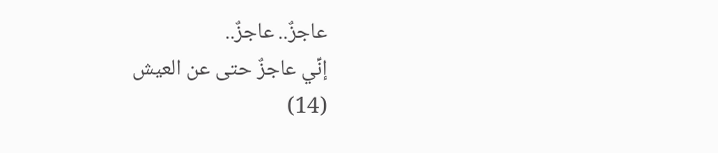عاجزٌ.. عاجزٌ..
إنِّي عاجزٌ حتى عن العيش
(14)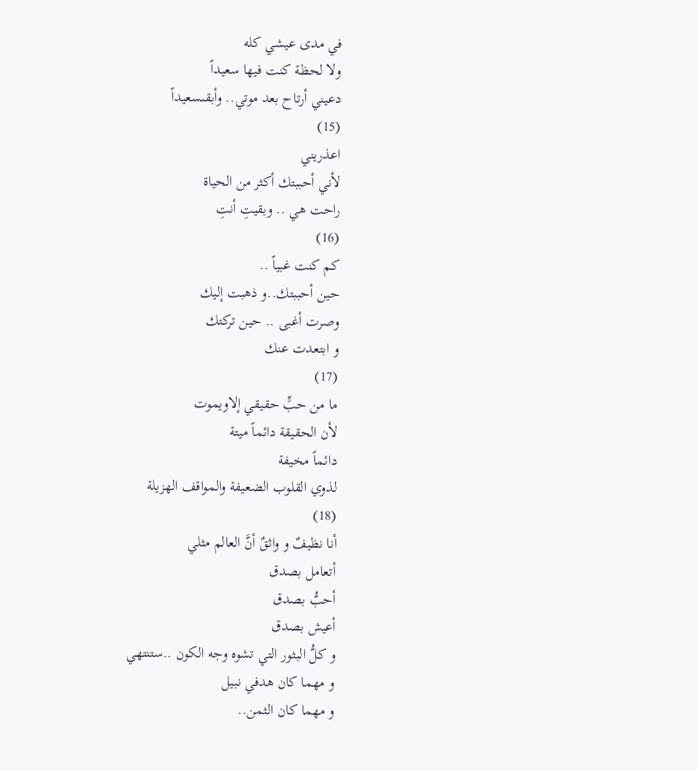في مدى عيشي كله
ولا لحظة كنت فيها سعيداً
دعيني أرتاح بعد موتي.. وأبقىسعيداً
(15)
اعذريني
لأني أحببتك أكثر من الحياة
راحت هي .. وبقيتِ أنتِ
(16)
كم كنت غبياً ..
حين أحببتك..و ذهبت إليك
وصرت أغبى .. حين تركتك
و ابتعدت عنك
(17)
ما من حبٍّ حقيقي إلاويموت
لأن الحقيقة دائماً ميتة
دائماً مخيفة
لذوي القلوب الضعيفة والمواقف الهزيلة
(18)
أنا نظيفٌ و واثقٌ أنَّ العالم مثلي
أتعامل بصدق
أحبُّ بصدق
أعيش بصدق
و كلُّ البثور التي تشوه وجه الكون ..ستنتهي
و مهما كان هدفي نبيل
و مهما كان الثمن..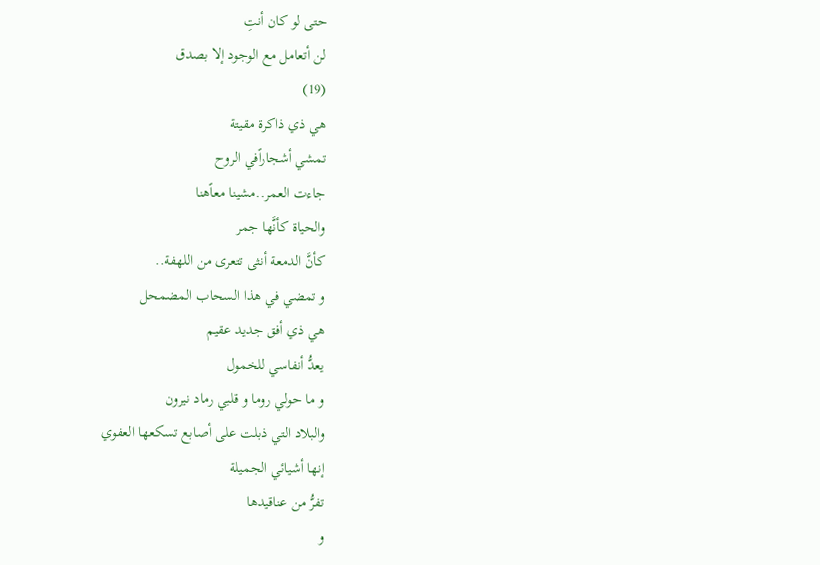حتى لو كان أنتِ
لن أتعامل مع الوجود إلا بصدق
(19)
هي ذي ذاكرة مقيتة
تمشي أشجاراًفي الروح
جاءت العمر..مشينا معاًهنا
والحياة كأنَّها جمر
كأنَّ الدمعة أنثى تتعرى من اللهفة..
و تمضي في هذا السحاب المضمحل
هي ذي أفق جديد عقيم
يعدُّ أنفاسي للخمول
و ما حولي روما و قلبي رماد نيرون
والبلاد التي ذبلت على أصابع تسكعها العفوي
إنها أشيائي الجميلة
تفرُّ من عناقيدها
و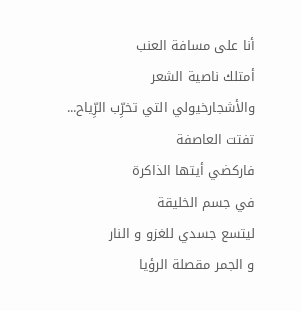أنا على مسافة العنب
أمتلك ناصية الشعر
والأشجارخيولي التي تخرِّب الرِّياح...
تفتت العاصفة
فاركضي أيتها الذاكرة
في جسم الخليقة
ليتسع جسدي للغزو و النار
و الجمر مقصلة الرؤيا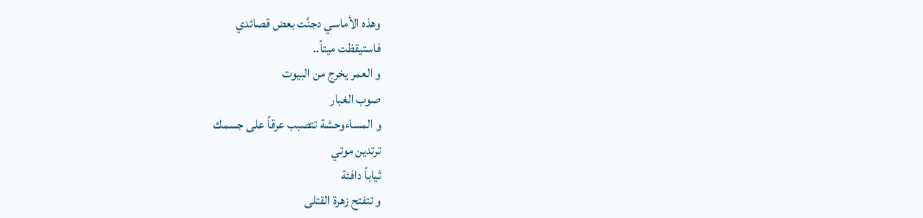وهذه الأماسي دجنَّت بعض قصائدي
فاستيقظت ميتاً..
و العمر يخرج من البيوت
صوب الغبار
و المساءوحشة تتصبب عرقاً على جسمك
ترتدين موتي
ثياباً دافئة
و تتفتح زهرة القتلى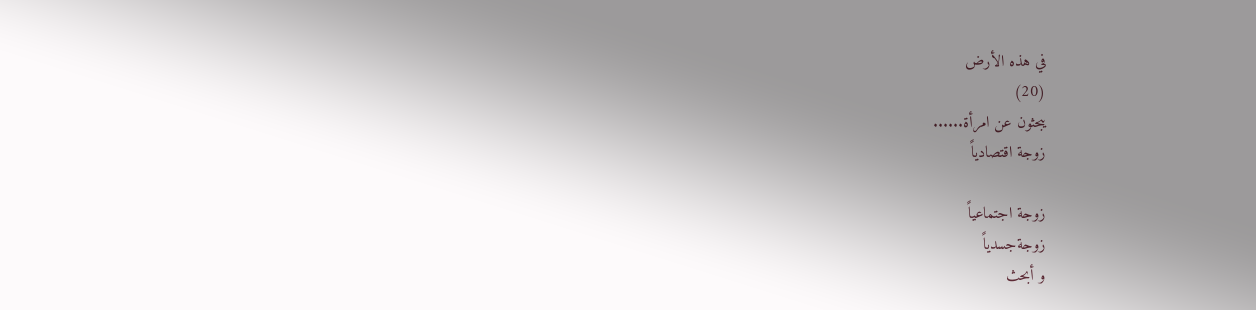في هذه الأرض
(20)
يبحثون عن امرأة......
زوجة اقتصادياً

زوجة اجتماعياً
زوجةجسدياً
و أبحث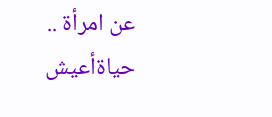عن امرأة .. حياةأعيش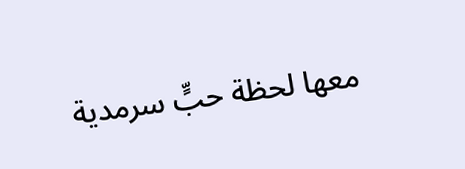معها لحظة حبٍّ سرمدية